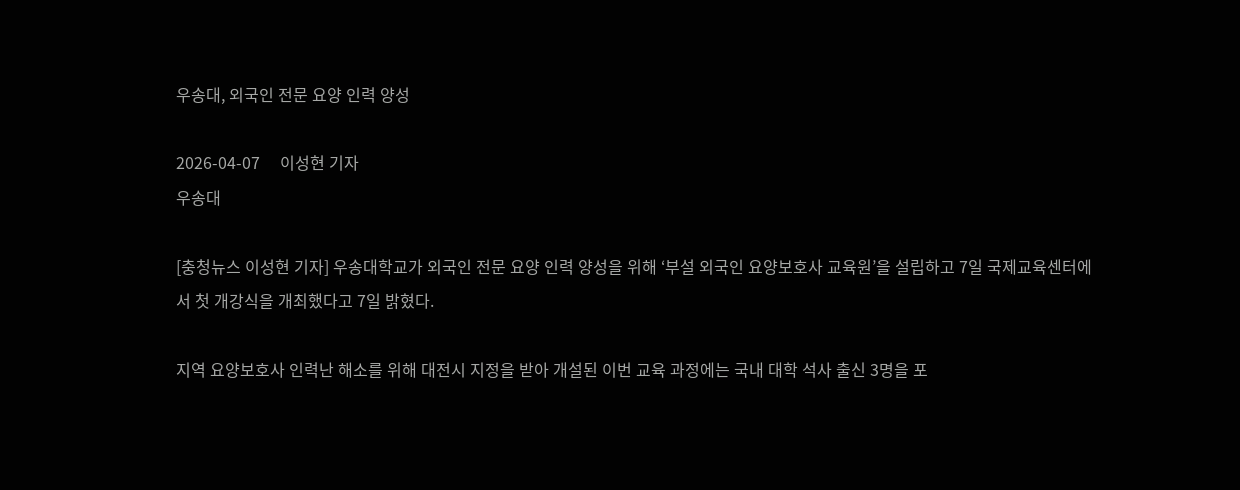우송대, 외국인 전문 요양 인력 양성

2026-04-07     이성현 기자
우송대

[충청뉴스 이성현 기자] 우송대학교가 외국인 전문 요양 인력 양성을 위해 ‘부설 외국인 요양보호사 교육원’을 설립하고 7일 국제교육센터에서 첫 개강식을 개최했다고 7일 밝혔다.

지역 요양보호사 인력난 해소를 위해 대전시 지정을 받아 개설된 이번 교육 과정에는 국내 대학 석사 출신 3명을 포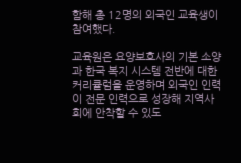함해 총 12명의 외국인 교육생이 참여했다.

교육원은 요양보호사의 기본 소양과 한국 복지 시스템 전반에 대한 커리큘럼을 운영하며 외국인 인력이 전문 인력으로 성장해 지역사회에 안착할 수 있도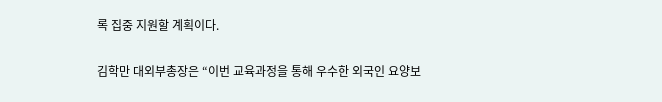록 집중 지원할 계획이다.

김학만 대외부총장은 “이번 교육과정을 통해 우수한 외국인 요양보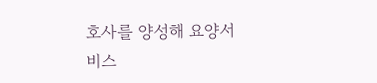호사를 양성해 요양서비스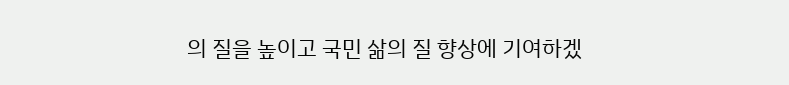의 질을 높이고 국민 삶의 질 향상에 기여하겠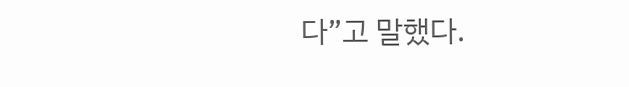다”고 말했다.